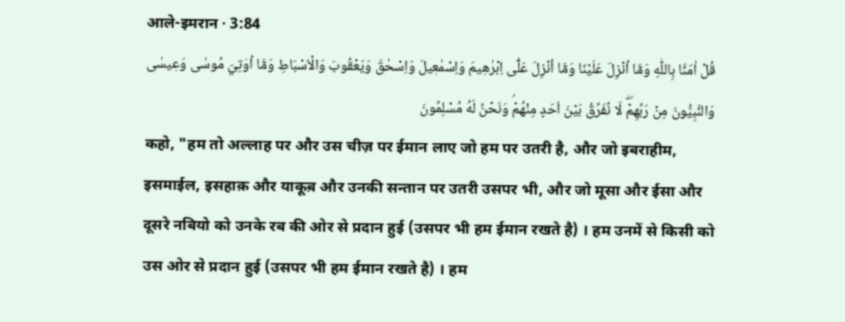आले-इमरान · 3:84
قُلْ اٰمَنَّا بِاللّٰهِ وَمَٓا اُنْزِلَ عَلَيْنَا وَمَٓا اُنْزِلَ عَلٰٓى اِبْرٰه۪يمَ وَاِسْمٰع۪يلَ وَاِسْحٰقَ وَيَعْقُوبَ وَالْاَسْبَاطِ وَمَٓا اُو۫تِيَ مُوسٰى وَع۪يسٰى وَالنَّبِيُّونَ مِنْ رَبِّهِمْۖ لَا نُفَرِّقُ بَيْنَ اَحَدٍ مِنْهُمْۘ وَنَحْنُ لَهُ مُسْلِمُونَ
कहो, "हम तो अल्लाह पर और उस चीज़ पर ईमान लाए जो हम पर उतरी है, और जो इबराहीम, इसमाईल, इसहाक़ और याकूब़ और उनकी सन्तान पर उतरी उसपर भी, और जो मूसा और ईसा और दूसरे नबियो को उनके रब की ओर से प्रदान हुई (उसपर भी हम ईमान रखते है) । हम उनमें से किसी को उस ओर से प्रदान हुई (उसपर भी हम ईमान रखते है) । हम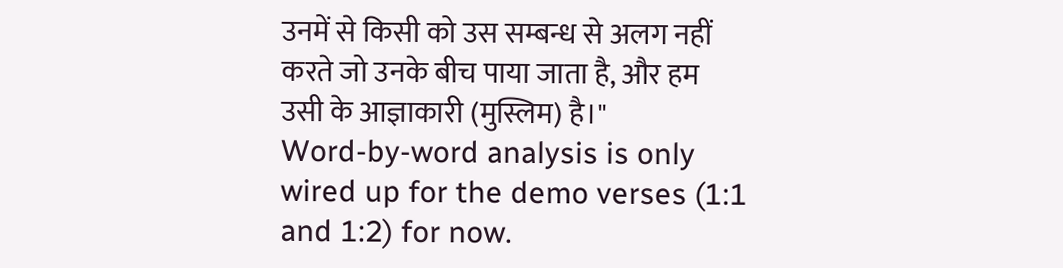उनमें से किसी को उस सम्बन्ध से अलग नहीं करते जो उनके बीच पाया जाता है, और हम उसी के आज्ञाकारी (मुस्लिम) है।"
Word-by-word analysis is only wired up for the demo verses (1:1 and 1:2) for now.